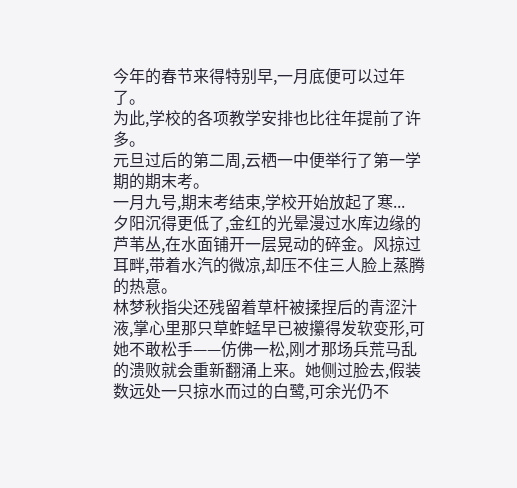今年的春节来得特别早,一月底便可以过年了。
为此,学校的各项教学安排也比往年提前了许多。
元旦过后的第二周,云栖一中便举行了第一学期的期末考。
一月九号,期末考结束,学校开始放起了寒...
夕阳沉得更低了,金红的光晕漫过水库边缘的芦苇丛,在水面铺开一层晃动的碎金。风掠过耳畔,带着水汽的微凉,却压不住三人脸上蒸腾的热意。
林梦秋指尖还残留着草杆被揉捏后的青涩汁液,掌心里那只草蚱蜢早已被攥得发软变形,可她不敢松手——仿佛一松,刚才那场兵荒马乱的溃败就会重新翻涌上来。她侧过脸去,假装数远处一只掠水而过的白鹭,可余光仍不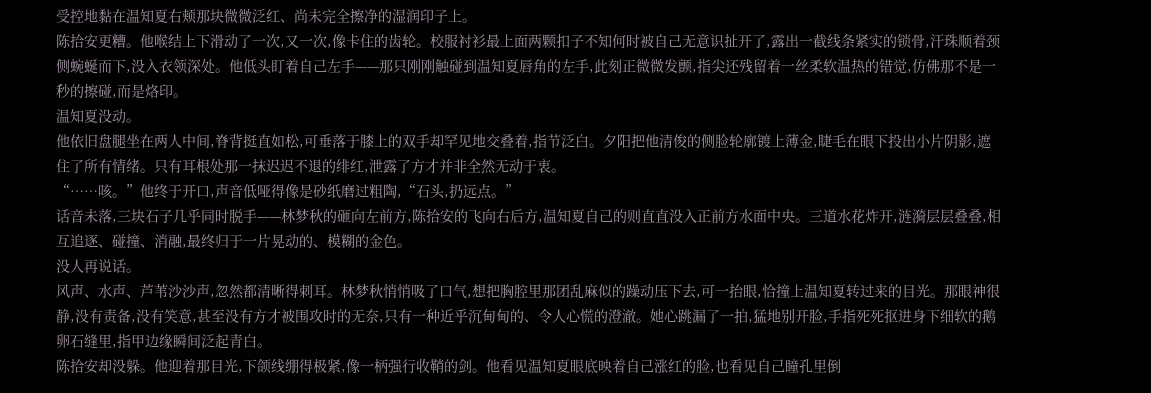受控地黏在温知夏右颊那块微微泛红、尚未完全擦净的湿润印子上。
陈拾安更糟。他喉结上下滑动了一次,又一次,像卡住的齿轮。校服衬衫最上面两颗扣子不知何时被自己无意识扯开了,露出一截线条紧实的锁骨,汗珠顺着颈侧蜿蜒而下,没入衣领深处。他低头盯着自己左手——那只刚刚触碰到温知夏唇角的左手,此刻正微微发颤,指尖还残留着一丝柔软温热的错觉,仿佛那不是一秒的擦碰,而是烙印。
温知夏没动。
他依旧盘腿坐在两人中间,脊背挺直如松,可垂落于膝上的双手却罕见地交叠着,指节泛白。夕阳把他清俊的侧脸轮廓镀上薄金,睫毛在眼下投出小片阴影,遮住了所有情绪。只有耳根处那一抹迟迟不退的绯红,泄露了方才并非全然无动于衷。
“……咳。”他终于开口,声音低哑得像是砂纸磨过粗陶,“石头,扔远点。”
话音未落,三块石子几乎同时脱手——林梦秋的砸向左前方,陈拾安的飞向右后方,温知夏自己的则直直没入正前方水面中央。三道水花炸开,涟漪层层叠叠,相互追逐、碰撞、消融,最终归于一片晃动的、模糊的金色。
没人再说话。
风声、水声、芦苇沙沙声,忽然都清晰得刺耳。林梦秋悄悄吸了口气,想把胸腔里那团乱麻似的躁动压下去,可一抬眼,恰撞上温知夏转过来的目光。那眼神很静,没有责备,没有笑意,甚至没有方才被围攻时的无奈,只有一种近乎沉甸甸的、令人心慌的澄澈。她心跳漏了一拍,猛地别开脸,手指死死抠进身下细软的鹅卵石缝里,指甲边缘瞬间泛起青白。
陈拾安却没躲。他迎着那目光,下颌线绷得极紧,像一柄强行收鞘的剑。他看见温知夏眼底映着自己涨红的脸,也看见自己瞳孔里倒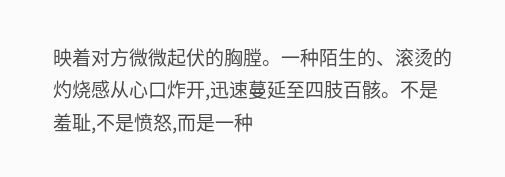映着对方微微起伏的胸膛。一种陌生的、滚烫的灼烧感从心口炸开,迅速蔓延至四肢百骸。不是羞耻,不是愤怒,而是一种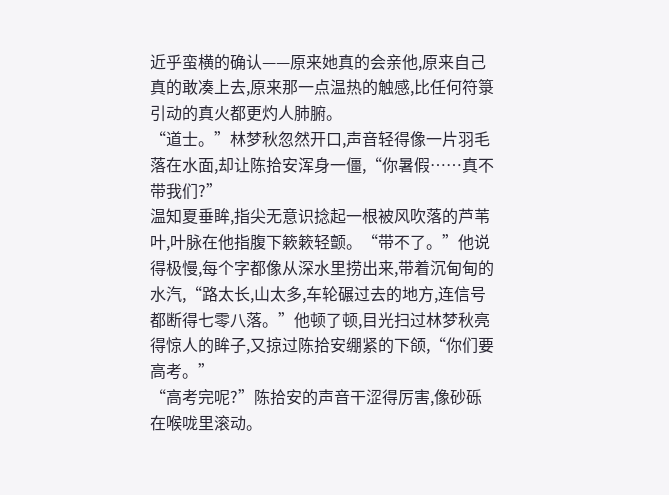近乎蛮横的确认——原来她真的会亲他,原来自己真的敢凑上去,原来那一点温热的触感,比任何符箓引动的真火都更灼人肺腑。
“道士。”林梦秋忽然开口,声音轻得像一片羽毛落在水面,却让陈拾安浑身一僵,“你暑假……真不带我们?”
温知夏垂眸,指尖无意识捻起一根被风吹落的芦苇叶,叶脉在他指腹下簌簌轻颤。“带不了。”他说得极慢,每个字都像从深水里捞出来,带着沉甸甸的水汽,“路太长,山太多,车轮碾过去的地方,连信号都断得七零八落。”他顿了顿,目光扫过林梦秋亮得惊人的眸子,又掠过陈拾安绷紧的下颌,“你们要高考。”
“高考完呢?”陈拾安的声音干涩得厉害,像砂砾在喉咙里滚动。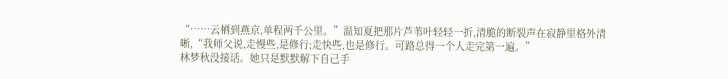“……云栖到燕京,单程两千公里。”温知夏把那片芦苇叶轻轻一折,清脆的断裂声在寂静里格外清晰,“我师父说,走慢些,是修行;走快些,也是修行。可路总得一个人走完第一遍。”
林梦秋没接话。她只是默默解下自己手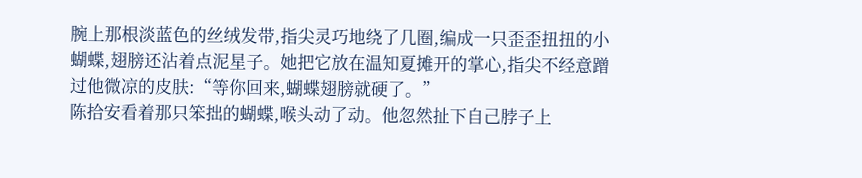腕上那根淡蓝色的丝绒发带,指尖灵巧地绕了几圈,编成一只歪歪扭扭的小蝴蝶,翅膀还沾着点泥星子。她把它放在温知夏摊开的掌心,指尖不经意蹭过他微凉的皮肤:“等你回来,蝴蝶翅膀就硬了。”
陈拾安看着那只笨拙的蝴蝶,喉头动了动。他忽然扯下自己脖子上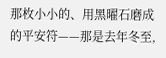那枚小小的、用黑曜石磨成的平安符——那是去年冬至,